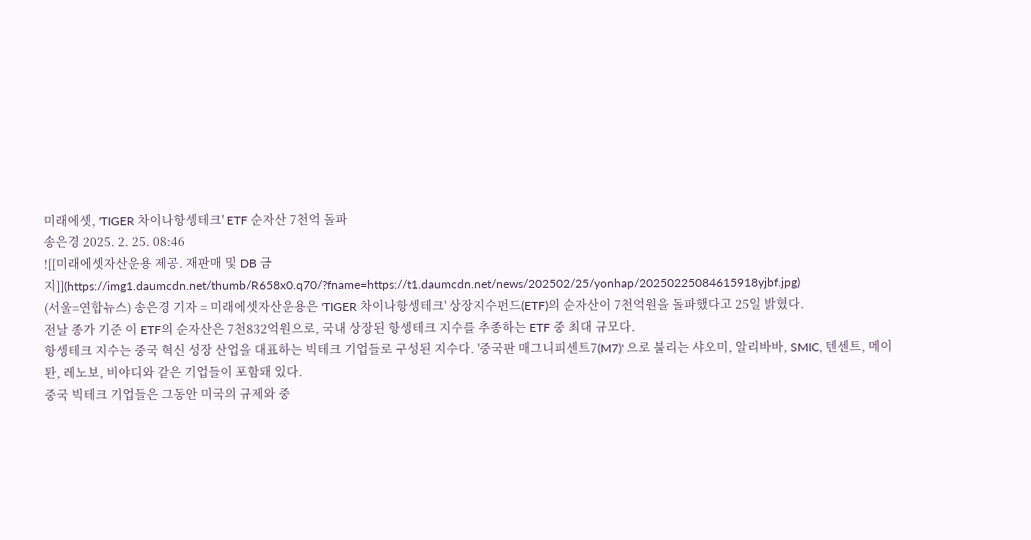미래에셋, 'TIGER 차이나항셍테크' ETF 순자산 7천억 돌파
송은경 2025. 2. 25. 08:46
![[미래에셋자산운용 제공. 재판매 및 DB 금지]](https://img1.daumcdn.net/thumb/R658x0.q70/?fname=https://t1.daumcdn.net/news/202502/25/yonhap/20250225084615918yjbf.jpg)
(서울=연합뉴스) 송은경 기자 = 미래에셋자산운용은 'TIGER 차이나항셍테크' 상장지수펀드(ETF)의 순자산이 7천억원을 돌파했다고 25일 밝혔다.
전날 종가 기준 이 ETF의 순자산은 7천832억원으로, 국내 상장된 항셍테크 지수를 추종하는 ETF 중 최대 규모다.
항셍테크 지수는 중국 혁신 성장 산업을 대표하는 빅테크 기업들로 구성된 지수다. '중국판 매그니피센트7(M7)' 으로 불리는 샤오미, 알리바바, SMIC, 텐센트, 메이퇀, 레노보, 비야디와 같은 기업들이 포함돼 있다.
중국 빅테크 기업들은 그동안 미국의 규제와 중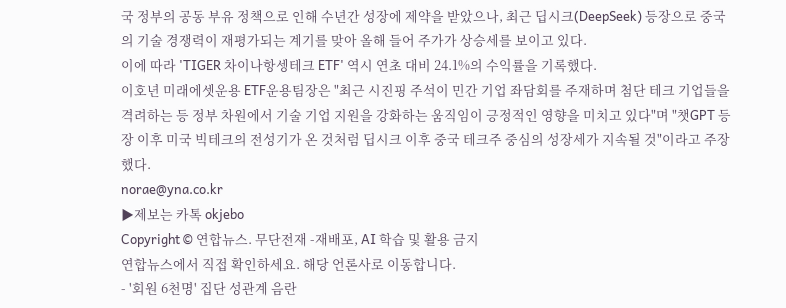국 정부의 공동 부유 정책으로 인해 수년간 성장에 제약을 받았으나, 최근 딥시크(DeepSeek) 등장으로 중국의 기술 경쟁력이 재평가되는 계기를 맞아 올해 들어 주가가 상승세를 보이고 있다.
이에 따라 'TIGER 차이나항셍테크 ETF' 역시 연초 대비 24.1%의 수익률을 기록했다.
이호년 미래에셋운용 ETF운용팀장은 "최근 시진핑 주석이 민간 기업 좌담회를 주재하며 첨단 테크 기업들을 격려하는 등 정부 차원에서 기술 기업 지원을 강화하는 움직임이 긍정적인 영향을 미치고 있다"며 "챗GPT 등장 이후 미국 빅테크의 전성기가 온 것처럼 딥시크 이후 중국 테크주 중심의 성장세가 지속될 것"이라고 주장했다.
norae@yna.co.kr
▶제보는 카톡 okjebo
Copyright © 연합뉴스. 무단전재 -재배포, AI 학습 및 활용 금지
연합뉴스에서 직접 확인하세요. 해당 언론사로 이동합니다.
- '회원 6천명' 집단 성관계 음란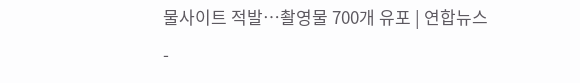물사이트 적발…촬영물 700개 유포 | 연합뉴스
-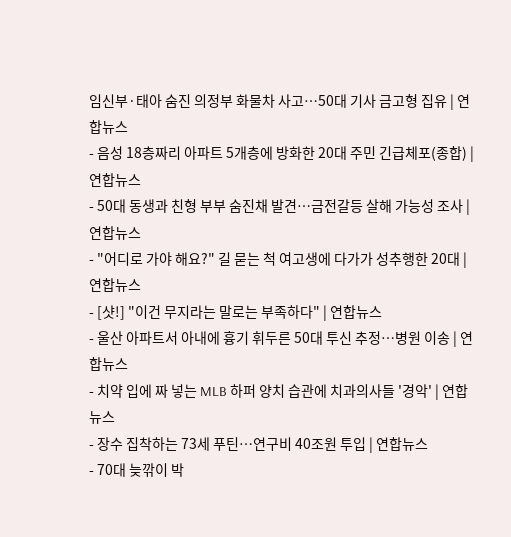임신부·태아 숨진 의정부 화물차 사고…50대 기사 금고형 집유 | 연합뉴스
- 음성 18층짜리 아파트 5개층에 방화한 20대 주민 긴급체포(종합) | 연합뉴스
- 50대 동생과 친형 부부 숨진채 발견…금전갈등 살해 가능성 조사 | 연합뉴스
- "어디로 가야 해요?" 길 묻는 척 여고생에 다가가 성추행한 20대 | 연합뉴스
- [샷!] "이건 무지라는 말로는 부족하다" | 연합뉴스
- 울산 아파트서 아내에 흉기 휘두른 50대 투신 추정…병원 이송 | 연합뉴스
- 치약 입에 짜 넣는 MLB 하퍼 양치 습관에 치과의사들 '경악' | 연합뉴스
- 장수 집착하는 73세 푸틴…연구비 40조원 투입 | 연합뉴스
- 70대 늦깎이 박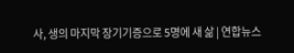사, 생의 마지막 장기기증으로 5명에 새 삶 | 연합뉴스